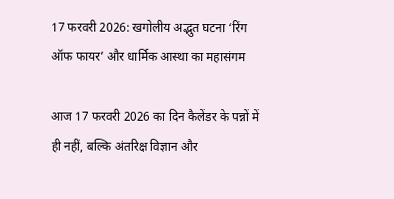17 फरवरी 2026: खगोलीय अद्भुत घटना ‘रिंग ऑफ फायर’ और धार्मिक आस्था का महासंगम

आज 17 फरवरी 2026 का दिन कैलेंडर के पन्नों में ही नहीं, बल्कि अंतरिक्ष विज्ञान और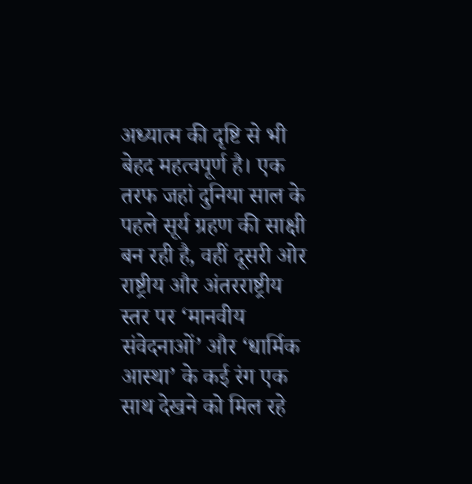अध्यात्म की दृष्टि से भी बेहद महत्वपूर्ण है। एक तरफ जहां दुनिया साल के पहले सूर्य ग्रहण की साक्षी बन रही है, वहीं दूसरी ओर राष्ट्रीय और अंतरराष्ट्रीय स्तर पर ‘मानवीय संवेदनाओं’ और ‘धार्मिक आस्था’ के कई रंग एक साथ देखने को मिल रहे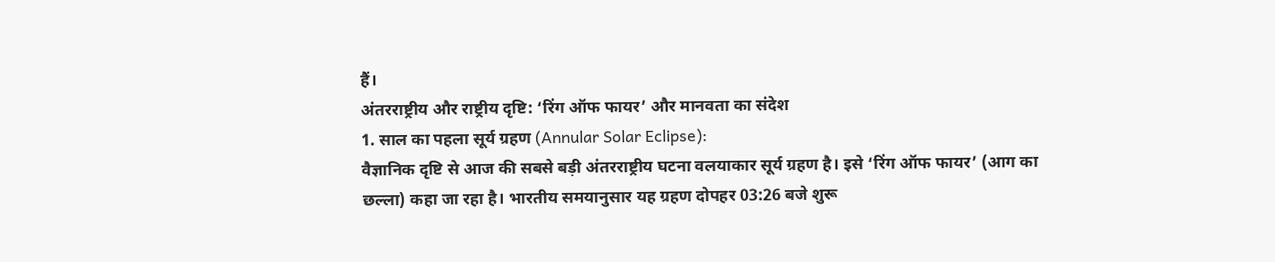हैं।
अंतरराष्ट्रीय और राष्ट्रीय दृष्टि: ‘रिंग ऑफ फायर’ और मानवता का संदेश
1. साल का पहला सूर्य ग्रहण (Annular Solar Eclipse):
वैज्ञानिक दृष्टि से आज की सबसे बड़ी अंतरराष्ट्रीय घटना वलयाकार सूर्य ग्रहण है। इसे ‘रिंग ऑफ फायर’ (आग का छल्ला) कहा जा रहा है। भारतीय समयानुसार यह ग्रहण दोपहर 03:26 बजे शुरू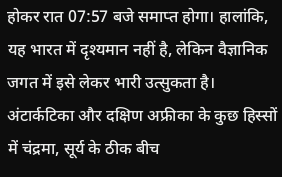होकर रात 07:57 बजे समाप्त होगा। हालांकि, यह भारत में दृश्यमान नहीं है, लेकिन वैज्ञानिक जगत में इसे लेकर भारी उत्सुकता है। अंटार्कटिका और दक्षिण अफ्रीका के कुछ हिस्सों में चंद्रमा, सूर्य के ठीक बीच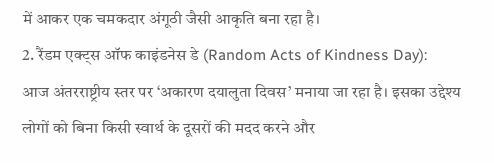में आकर एक चमकदार अंगूठी जैसी आकृति बना रहा है।
2. रैंडम एक्ट्स ऑफ काइंडनेस डे (Random Acts of Kindness Day):
आज अंतरराष्ट्रीय स्तर पर ‘अकारण दयालुता दिवस’ मनाया जा रहा है। इसका उद्देश्य लोगों को बिना किसी स्वार्थ के दूसरों की मदद करने और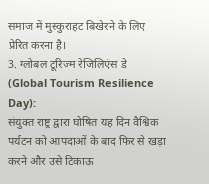समाज में मुस्कुराहट बिखेरने के लिए प्रेरित करना है।
3. ग्लोबल टूरिज्म रेजिलिएंस डे (Global Tourism Resilience Day):
संयुक्त राष्ट्र द्वारा घोषित यह दिन वैश्विक पर्यटन को आपदाओं के बाद फिर से खड़ा करने और उसे टिकाऊ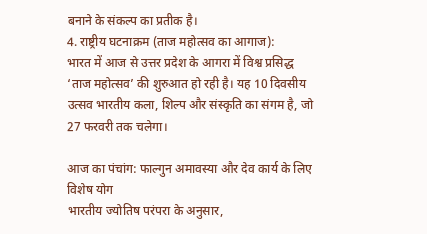बनाने के संकल्प का प्रतीक है।
4. राष्ट्रीय घटनाक्रम (ताज महोत्सव का आगाज):
भारत में आज से उत्तर प्रदेश के आगरा में विश्व प्रसिद्ध ‘ताज महोत्सव’ की शुरुआत हो रही है। यह 10 दिवसीय उत्सव भारतीय कला, शिल्प और संस्कृति का संगम है, जो 27 फरवरी तक चलेगा।

आज का पंचांग: फाल्गुन अमावस्या और देव कार्य के लिए विशेष योग
भारतीय ज्योतिष परंपरा के अनुसार,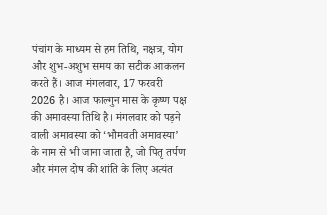पंचांग के माध्यम से हम तिथि, नक्षत्र, योग और शुभ-अशुभ समय का सटीक आकलन करते हैं। आज मंगलवार, 17 फरवरी 2026 है। आज फाल्गुन मास के कृष्ण पक्ष की अमावस्या तिथि है। मंगलवार को पड़ने वाली अमावस्या को ‘भौमवती अमावस्या’ के नाम से भी जाना जाता है, जो पितृ तर्पण और मंगल दोष की शांति के लिए अत्यंत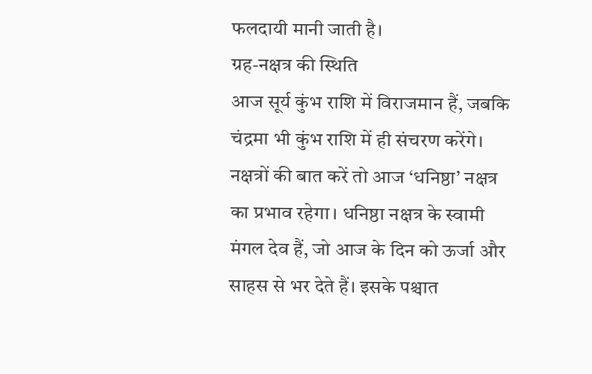फलदायी मानी जाती है।
ग्रह-नक्षत्र की स्थिति
आज सूर्य कुंभ राशि में विराजमान हैं, जबकि चंद्रमा भी कुंभ राशि में ही संचरण करेंगे। नक्षत्रों की बात करें तो आज ‘धनिष्ठा’ नक्षत्र का प्रभाव रहेगा। धनिष्ठा नक्षत्र के स्वामी मंगल देव हैं, जो आज के दिन को ऊर्जा और साहस से भर देते हैं। इसके पश्चात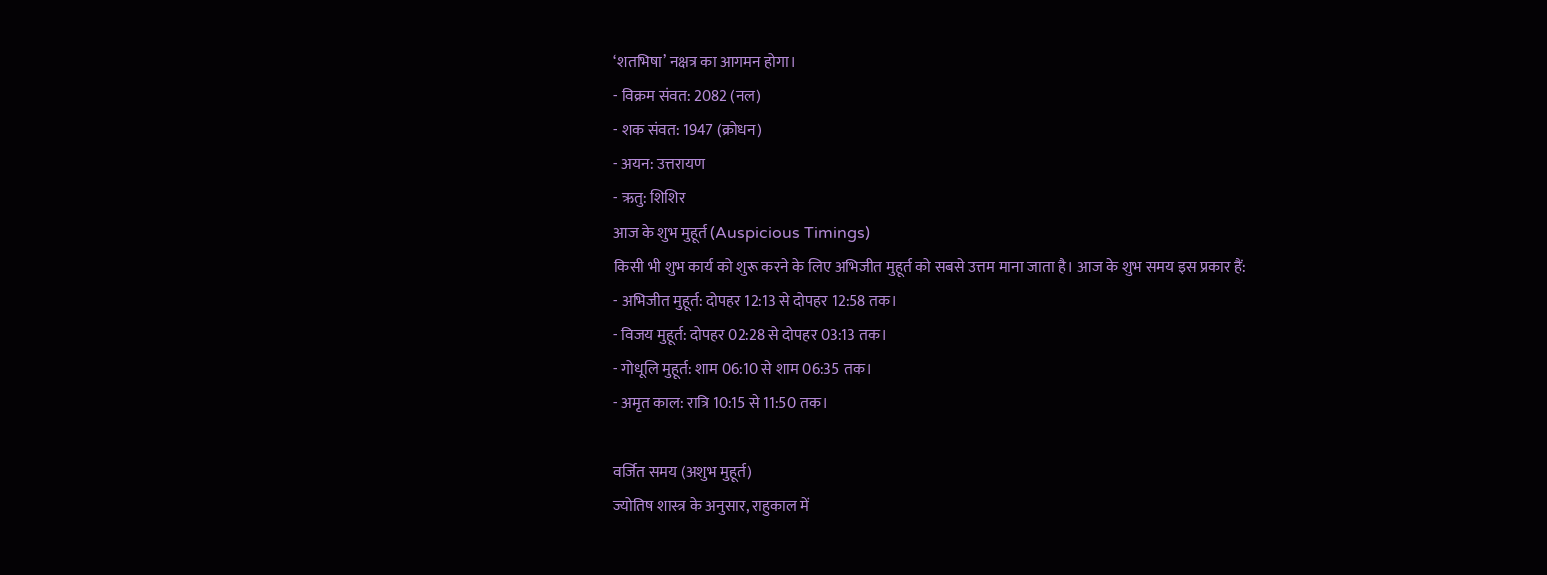‘शतभिषा’ नक्षत्र का आगमन होगा।
- विक्रम संवत: 2082 (नल)
- शक संवत: 1947 (क्रोधन)
- अयन: उत्तरायण
- ऋतु: शिशिर
आज के शुभ मुहूर्त (Auspicious Timings)
किसी भी शुभ कार्य को शुरू करने के लिए अभिजीत मुहूर्त को सबसे उत्तम माना जाता है। आज के शुभ समय इस प्रकार हैं:
- अभिजीत मुहूर्त: दोपहर 12:13 से दोपहर 12:58 तक।
- विजय मुहूर्त: दोपहर 02:28 से दोपहर 03:13 तक।
- गोधूलि मुहूर्त: शाम 06:10 से शाम 06:35 तक।
- अमृत काल: रात्रि 10:15 से 11:50 तक।

वर्जित समय (अशुभ मुहूर्त)
ज्योतिष शास्त्र के अनुसार, राहुकाल में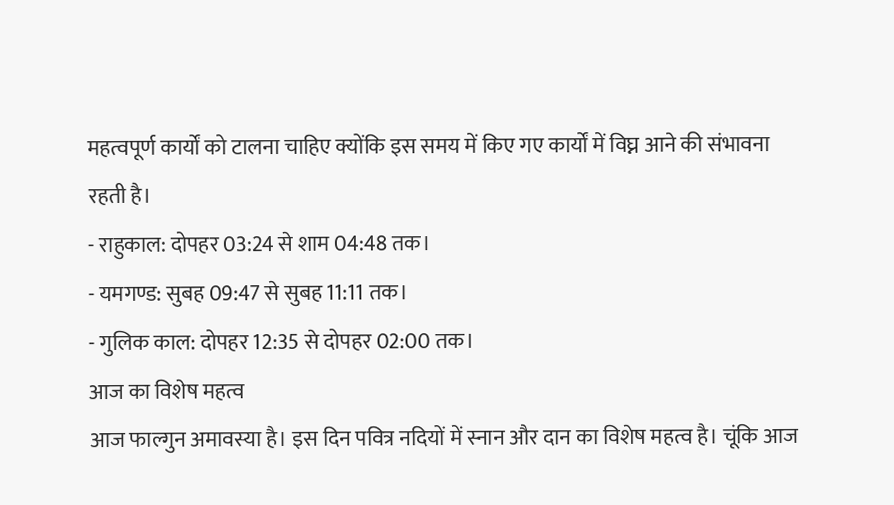महत्वपूर्ण कार्यों को टालना चाहिए क्योंकि इस समय में किए गए कार्यों में विघ्न आने की संभावना रहती है।
- राहुकाल: दोपहर 03:24 से शाम 04:48 तक।
- यमगण्ड: सुबह 09:47 से सुबह 11:11 तक।
- गुलिक काल: दोपहर 12:35 से दोपहर 02:00 तक।
आज का विशेष महत्व
आज फाल्गुन अमावस्या है। इस दिन पवित्र नदियों में स्नान और दान का विशेष महत्व है। चूंकि आज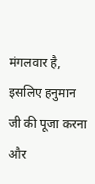मंगलवार है, इसलिए हनुमान जी की पूजा करना और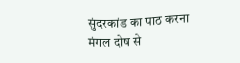सुंदरकांड का पाठ करना मंगल दोष से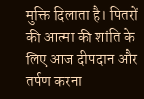मुक्ति दिलाता है। पितरों की आत्मा की शांति के लिए आज दीपदान और तर्पण करना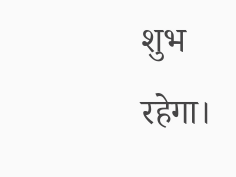शुभ रहेगा।